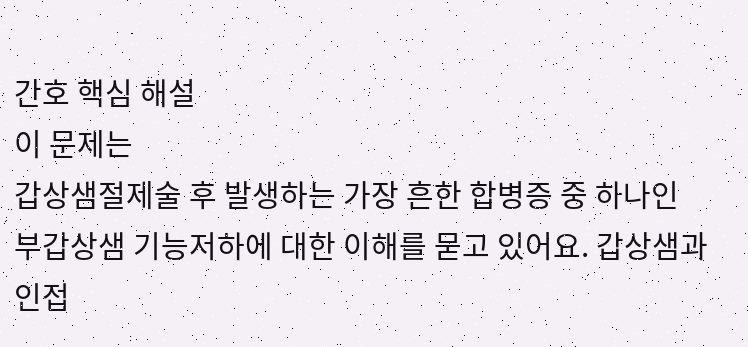간호 핵심 해설
이 문제는
갑상샘절제술 후 발생하는 가장 흔한 합병증 중 하나인
부갑상샘 기능저하에 대한 이해를 묻고 있어요. 갑상샘과 인접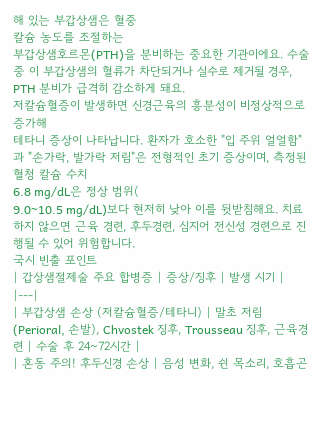해 있는 부갑상샘은 혈중
칼슘 농도를 조절하는
부갑상샘호르몬(PTH)을 분비하는 중요한 기관이에요. 수술 중 이 부갑상샘의 혈류가 차단되거나 실수로 제거될 경우, PTH 분비가 급격히 감소하게 돼요.
저칼슘혈증이 발생하면 신경근육의 흥분성이 비정상적으로 증가해
테타니 증상이 나타납니다. 환자가 호소한 "입 주위 얼얼함"과 "손가락, 발가락 저림"은 전형적인 초기 증상이며, 측정된 혈청 칼슘 수치
6.8 mg/dL은 정상 범위(
9.0~10.5 mg/dL)보다 현저히 낮아 이를 뒷받침해요. 치료하지 않으면 근육 경련, 후두경련, 심지어 전신성 경련으로 진행될 수 있어 위험합니다.
국시 빈출 포인트
| 갑상샘절제술 주요 합병증 | 증상/징후 | 발생 시기 |
|---|
| 부갑상샘 손상 (저칼슘혈증/테타니) | 말초 저림(Perioral, 손발), Chvostek 징후, Trousseau 징후, 근육경련 | 수술 후 24~72시간 |
| 혼동 주의! 후두신경 손상 | 음성 변화, 쉰 목소리, 호흡곤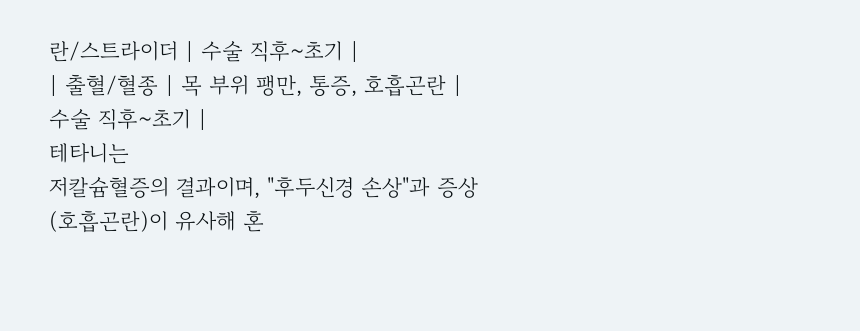란/스트라이더 | 수술 직후~초기 |
| 출혈/혈종 | 목 부위 팽만, 통증, 호흡곤란 | 수술 직후~초기 |
테타니는
저칼슘혈증의 결과이며, "후두신경 손상"과 증상(호흡곤란)이 유사해 혼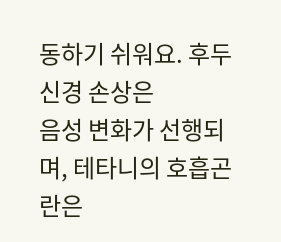동하기 쉬워요. 후두신경 손상은
음성 변화가 선행되며, 테타니의 호흡곤란은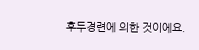후두경련에 의한 것이에요.